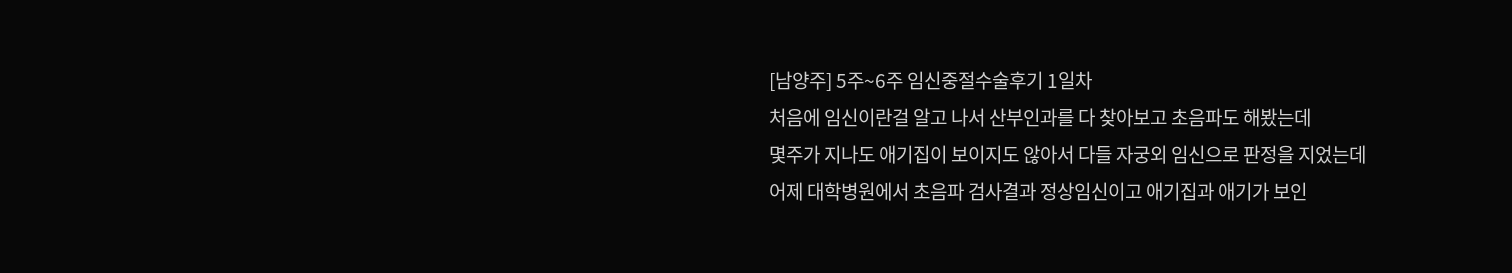[남양주] 5주~6주 임신중절수술후기 1일차
처음에 임신이란걸 알고 나서 산부인과를 다 찾아보고 초음파도 해봤는데
몇주가 지나도 애기집이 보이지도 않아서 다들 자궁외 임신으로 판정을 지었는데
어제 대학병원에서 초음파 검사결과 정상임신이고 애기집과 애기가 보인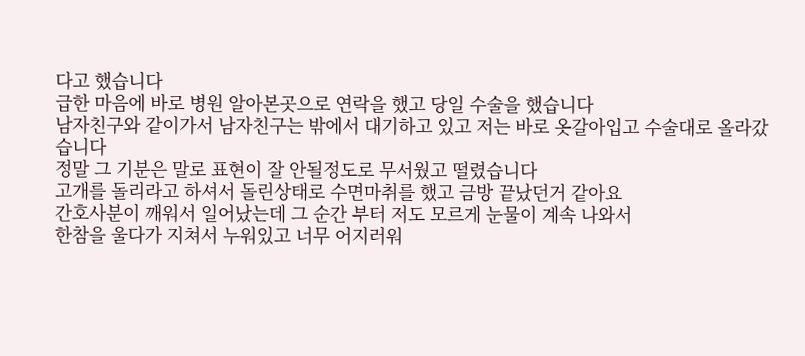다고 했습니다
급한 마음에 바로 병원 알아본곳으로 연락을 했고 당일 수술을 했습니다
남자친구와 같이가서 남자친구는 밖에서 대기하고 있고 저는 바로 옷갈아입고 수술대로 올라갔습니다
정말 그 기분은 말로 표현이 잘 안될정도로 무서웠고 떨렸습니다
고개를 돌리라고 하셔서 돌린상태로 수면마취를 했고 금방 끝났던거 같아요
간호사분이 깨워서 일어났는데 그 순간 부터 저도 모르게 눈물이 계속 나와서
한참을 울다가 지쳐서 누워있고 너무 어지러워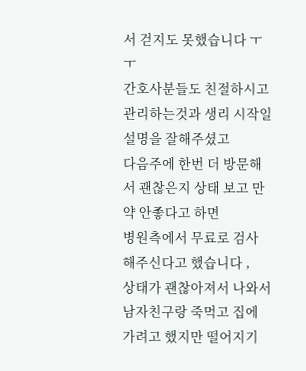서 걷지도 못했습니다 ㅜㅜ
간호사분들도 친절하시고 관리하는것과 생리 시작일 설명을 잘해주셨고
다음주에 한번 더 방문해서 괜찮은지 상태 보고 만약 안좋다고 하면
병원측에서 무료로 검사 해주신다고 했습니다 ,
상태가 괜찮아져서 나와서 남자친구랑 죽먹고 집에 가려고 했지만 떨어지기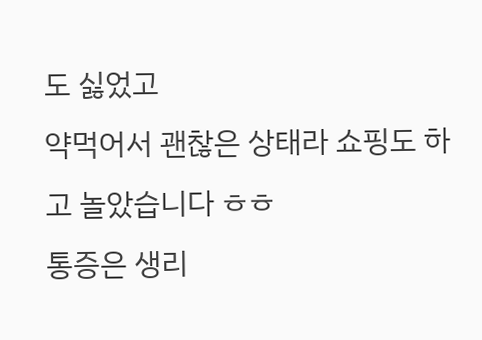도 싫었고
약먹어서 괜찮은 상태라 쇼핑도 하고 놀았습니다 ㅎㅎ
통증은 생리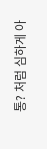통? 처럼 심하게 아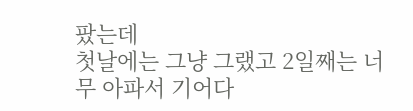팠는데
첫날에는 그냥 그랬고 2일째는 너무 아파서 기어다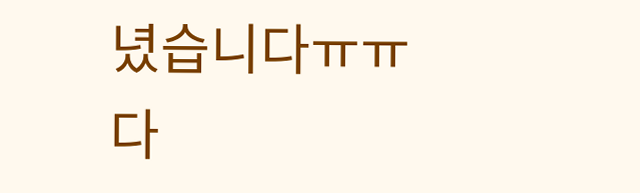녔습니다ㅠㅠ
다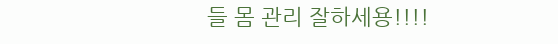들 몸 관리 잘하세용!!!!